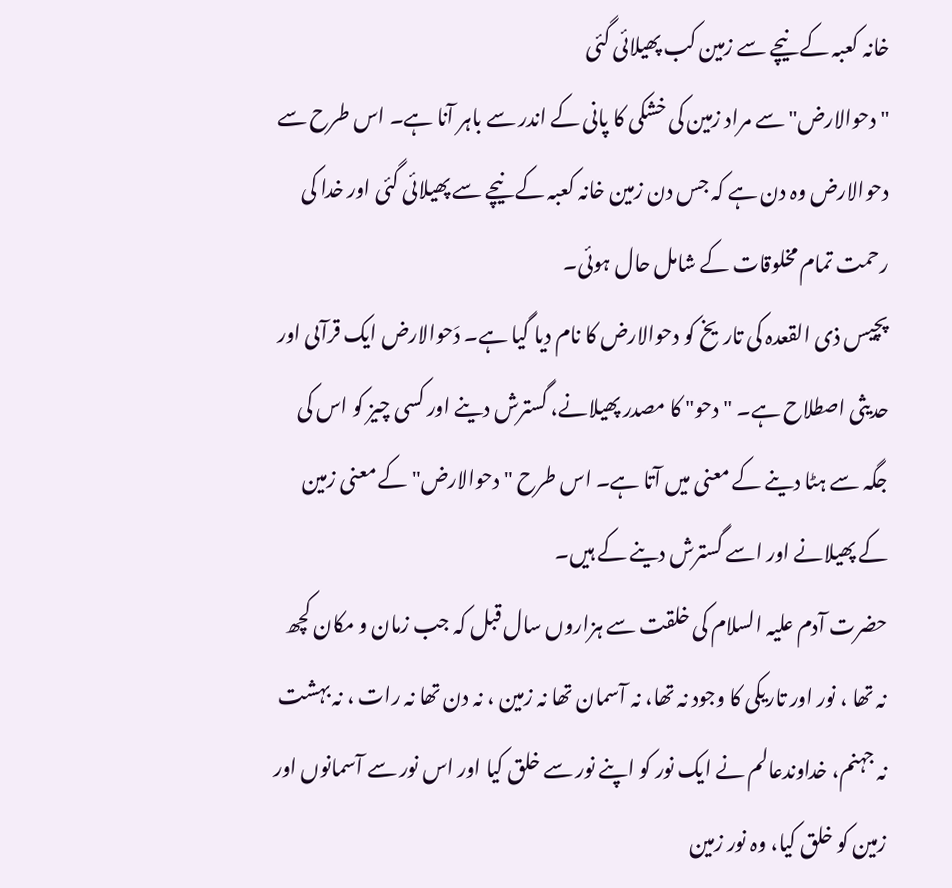خانہ کعبہ کے نیچے سے زمین کب پھیلائی گئی
"دحوالارض" سے مراد زمین کی خشکی کا پانی کے اندر سے باہر آنا ہے۔ اس طرح سے دحوالارض وہ دن ہے کہ جس دن زمین خانہ کعبہ کے نیچے سے پھیلائی گئی اور خدا کی رحمت تمام مخلوقات کے شامل حال ہوئی۔
پچیس ذی القعدہ کی تاریخ کو دحوالارض کا نام دیا گیا ہے۔ دَحوالارض ایک قرآںی اور حدیثی اصطلاح ہے۔ "دحو" کا مصدر پھیلانے، گسترش دینے اور کسی چیز کو اس کی جگہ سے ہٹا دینے کے معنی میں آتا ہے۔ اس طرح "دحوالارض" کے معنی زمین کے پھیلانے اور اسے گسترش دینے کے ہیں۔
حضرت آدم علیہ السلام کی خلقت سے ہزاروں سال قبل کہ جب زمان و مکان کچھ نہ تھا ، نور اور تاریکی کا وجود نہ تھا، نہ آسمان تھا نہ زمین ، نہ دن تھا نہ رات ، نہ بہشت نہ جہنم، خداوندعالم نے ایک نور کو اپنے نور سے خلق کیا اور اس نور سے آسمانوں اور زمین کو خلق کیا، وہ نور زمین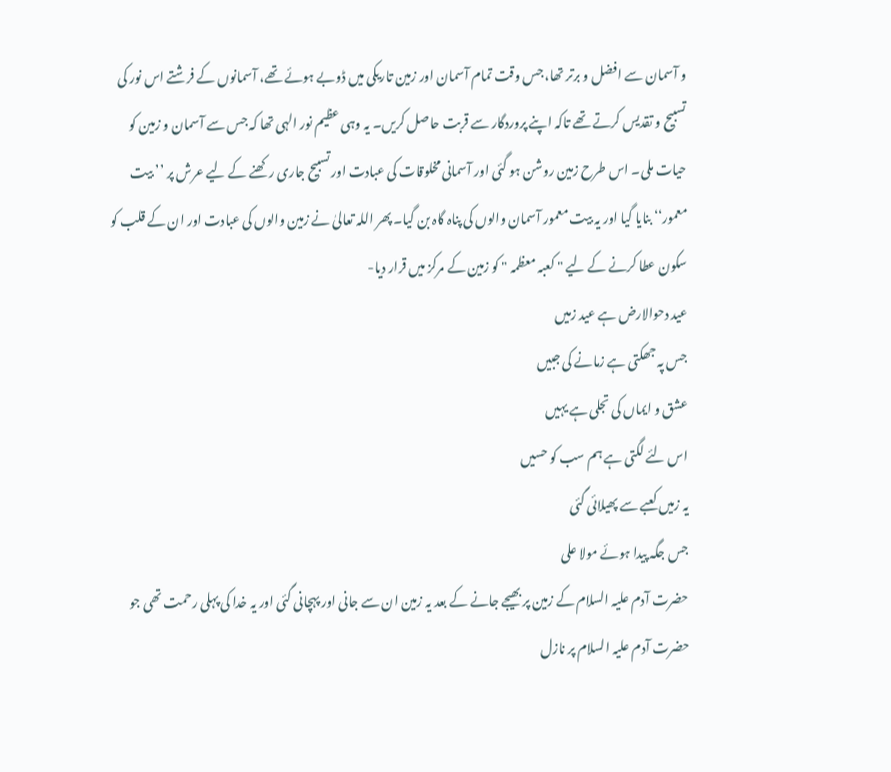و آسمان سے افضل و برتر تھا، جس وقت تمام آسمان اور زمین تاریکی میں ڈوبے ہوئے تھے، آسمانوں کے فرشتے اس نور کی تسبیح و تقدیس کرتے تھے تاکہ اپنے پروردگار سے قربت حاصل کریں۔ یہ وہی عظیم نور الہی تھا کہ جس سے آسمان و زمین کو حیات ملی۔ اس طرح زمین روشن ہو گئی اور آسمانی مخلوقات کی عبادت اور تسبیح جاری رکھنے کے لیے عرش پر ’’ بیت معمور‘‘ بنایا گیا اور یہ بیت معمور آسمان والوں کی پناہ گاہ بن گیا۔ پھر اللہ تعالیٰ نے زمین والوں کی عبادت اور ان کے قلب کو سکون عطا کرنے کے لیے " کعبہ معظمہ " کو زمین کے مرکز میں قرار دیا-
عید دحوالارض ہے عید زمیں
جس پہ جھکتی ہے زمانے کی جبیں
عشق و ایماں کی تجلی ہے یہیں
اس لئے لگتی ہے ہم سب کو حسیں
یہ زمیں کعبے سے پھیلائی گئی
جس جگہ پیدا ہوئے مولا علی
حضرت آدم علیہ السلام کے زمین پر بھیجے جانے کے بعد یہ زمین ان سے جانی اور پہچانی گئی اور یہ خدا کی پہلی رحمت تھی جو حضرت آدم علیہ السلام پر نازل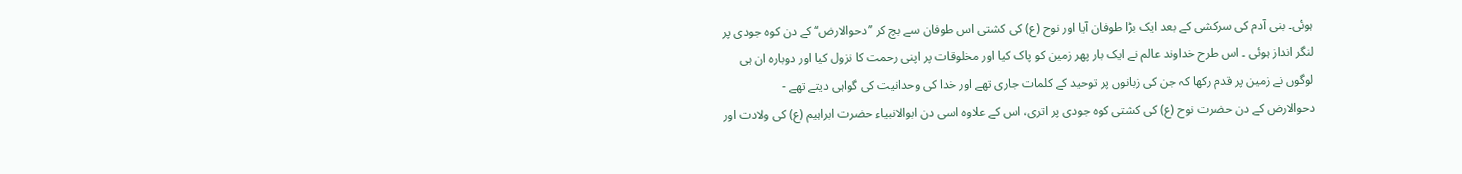ہوئی۔ بنی آدم کی سرکشی کے بعد ایک بڑا طوفان آیا اور نوح (ع) کی کشتی اس طوفان سے بچ کر ’’دحوالارض‘‘ کے دن کوہ جودی پر لنگر انداز ہوئی ۔ اس طرح خداوند عالم نے ایک بار پھر زمین کو پاک کیا اور مخلوقات پر اپنی رحمت کا نزول کیا اور دوبارہ ان ہی لوگوں نے زمین پر قدم رکھا کہ جن کی زبانوں پر توحید کے کلمات جاری تھے اور خدا کی وحدانیت کی گواہی دیتے تھے -
دحوالارض کے دن حضرت نوح (ع) کی کشتی کوہ جودی پر اتری، اس کے علاوہ اسی دن ابوالانبیاء حضرت ابراہیم (ع) کی ولادت اور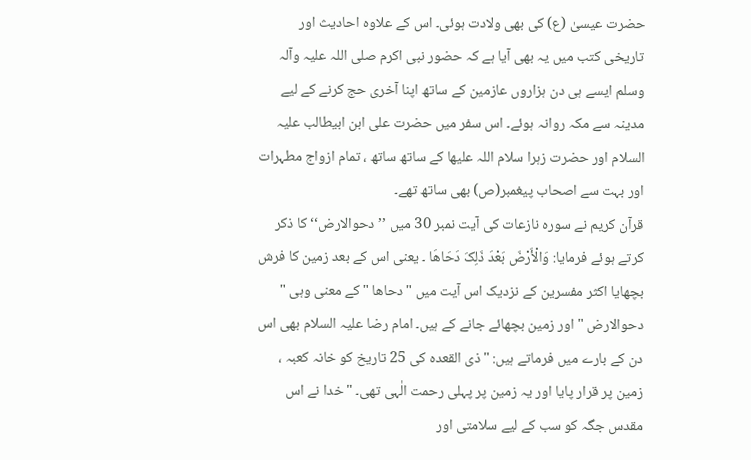حضرت عیسیٰ (ع) کی بھی ولادت ہوئی۔ اس کے علاوہ احادیث اور تاریخی کتب میں یہ بھی آیا ہے کہ حضور نبی اکرم صلی اللہ علیہ وآلہ وسلم ایسے ہی دن ہزاروں عازمین کے ساتھ اپنا آخری حج کرنے کے لیے مدینہ سے مکہ روانہ ہوئے۔ اس سفر میں حضرت علی ابن ابیطالب علیہ السلام اور حضرت زہرا سلام اللہ علیھا کے ساتھ ساتھ ، تمام ازواج مطہرات اور بہت سے اصحاب پیغمبر(ص) بھی ساتھ تھے۔
قرآن کریم نے سورہ نازعات کی آیت نمبر 30 میں ’’دحوالارض‘‘ کا ذکر کرتے ہوئے فرمایا: وَالْأَرْضَ بَعْدَ ذَلِکَ دَحَاهَا ۔ یعنی اس کے بعد زمین کا فرش بچھایا اکثر مفسرین کے نزدیک اس آیت میں "دحاھا " کے معنی وہی " دحوالارض " اور زمین بچھائے جانے کے ہیں۔ امام رضا علیہ السلام بھی اس دن کے بارے میں فرماتے ہیں: "ذی القعدہ کی 25 تاریخ کو خانہ کعبہ ، زمین پر قرار پایا اور یہ زمین پر پہلی رحمت الٰہی تھی۔ "خدا نے اس مقدس جگہ کو سب کے لیے سلامتی اور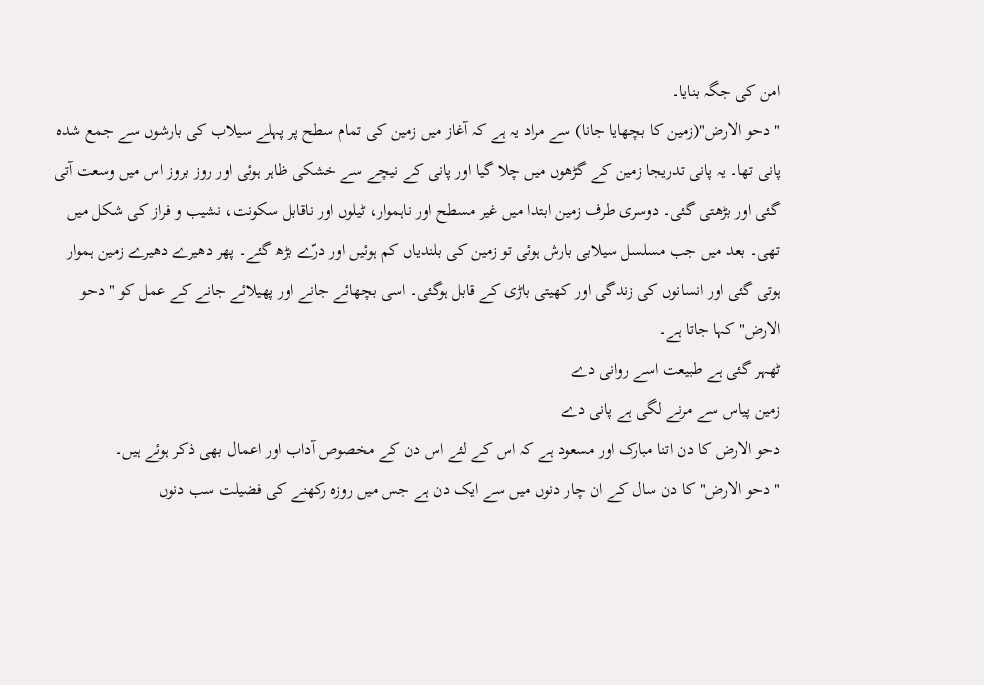امن کی جگہ بنایا۔
"دحو الارض"(زمین کا بچھایا جانا) سے مراد یہ ہے کہ آغاز میں زمین کی تمام سطح پر پہلے سیلاب کی بارشوں سے جمع شدہ پانی تھا۔ یہ پانی تدریجا زمین کے گڑھوں میں چلا گیا اور پانی کے نیچے سے خشکی ظاہر ہوئی اور روز بروز اس میں وسعت آتی گئی اور بڑھتی گئی۔ دوسری طرف زمین ابتدا میں غیر مسطح اور ناہموار، ٹیلوں اور ناقابل سکونت، نشیب و فراز کی شکل میں تھی۔ بعد میں جب مسلسل سیلابی بارش ہوئی تو زمین کی بلندیاں کم ہوئیں اور درّے بڑھ گئے۔ پھر دھیرے دھیرے زمین ہموار ہوتی گئی اور انسانوں کی زندگی اور کھیتی باڑی کے قابل ہوگئی۔ اسی بچھائے جانے اور پھیلائے جانے کے عمل کو "دحو الارض" کہا جاتا ہے۔
ٹھہر گئی ہے طبیعت اسے روانی دے
زمین پیاس سے مرنے لگی ہے پانی دے
دحو الارض کا دن اتنا مبارک اور مسعود ہے کہ اس کے لئے اس دن کے مخصوص آداب اور اعمال بھی ذکر ہوئے ہیں۔
"دحو الارض" کا دن سال کے ان چار دنوں میں سے ایک دن ہے جس میں روزہ رکھنے کی فضیلت سب دنوں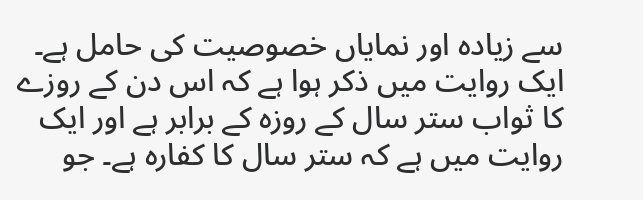سے زیادہ اور نمایاں خصوصیت کی حامل ہے۔ ایک روایت میں ذکر ہوا ہے کہ اس دن کے روزے کا ثواب ستر سال کے روزہ کے برابر ہے اور ایک روایت میں ہے کہ ستر سال کا کفارہ ہے۔ جو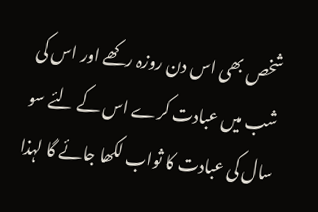شخص بھی اس دن روزہ رکھے اور اس کی شب میں عبادت کرے اس کے لئے سو سال کی عبادت کا ثواب لکھا جائے گا لہذا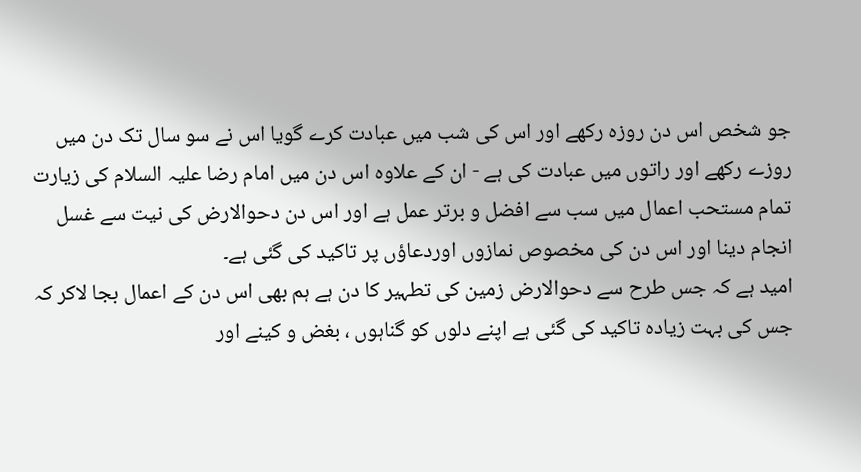جو شخص اس دن روزہ رکھے اور اس کی شب میں عبادت کرے گویا اس نے سو سال تک دن میں روزے رکھے اور راتوں میں عبادت کی ہے - ان کے علاوہ اس دن میں امام رضا علیہ السلام کی زیارت تمام مستحب اعمال میں سب سے افضل و برتر عمل ہے اور اس دن دحوالارض کی نیت سے غسل انجام دینا اور اس دن کی مخصوص نمازوں اوردعاؤں پر تاکید کی گئی ہے۔
امید ہے کہ جس طرح سے دحوالارض زمین کی تطہیر کا دن ہے ہم بھی اس دن کے اعمال بجا لاکر کہ جس کی بہت زیادہ تاکید کی گئی ہے اپنے دلوں کو گناہوں ، بغض و کینے اور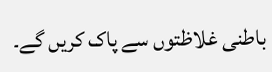باطنی غلاظتوں سے پاک کریں گے۔